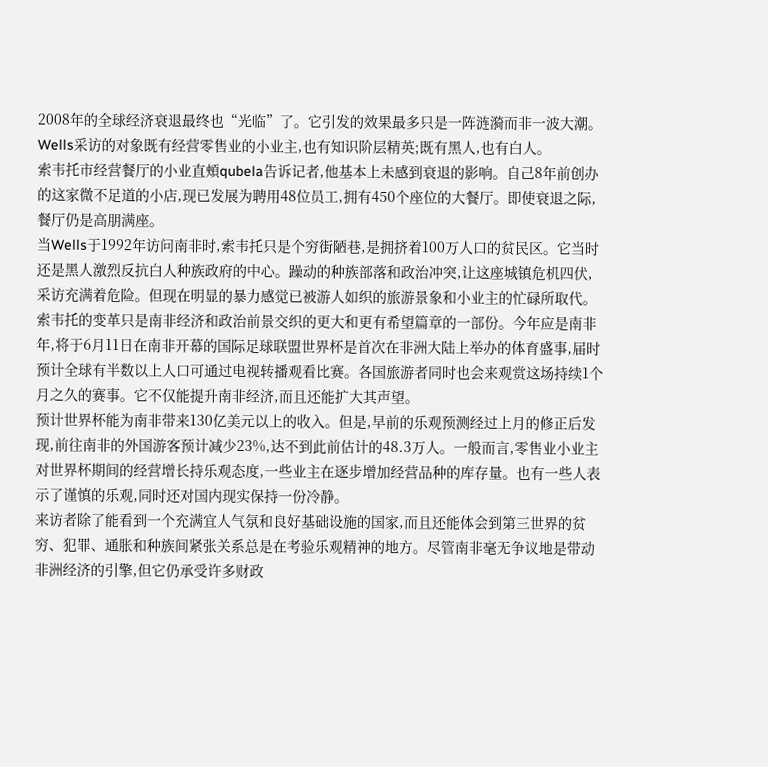2008年的全球经济衰退最终也“光临”了。它引发的效果最多只是一阵涟漪而非一波大潮。Wells采访的对象既有经营零售业的小业主,也有知识阶层精英;既有黑人,也有白人。
索韦托市经营餐厅的小业直頰qubela告诉记者,他基本上未感到衰退的影响。自己8年前创办的这家微不足道的小店,现已发展为聘用48位员工,拥有450个座位的大餐厅。即使衰退之际,餐厅仍是高朋满座。
当Wells于1992年访问南非时,索韦托只是个穷街陋巷,是拥挤着100万人口的贫民区。它当时还是黑人激烈反抗白人种族政府的中心。躁动的种族部落和政治冲突,让这座城镇危机四伏,采访充满着危险。但现在明显的暴力感觉已被游人如织的旅游景象和小业主的忙碌所取代。
索韦托的变革只是南非经济和政治前景交织的更大和更有希望篇章的一部份。今年应是南非年,将于6月11日在南非开幕的国际足球联盟世界杯是首次在非洲大陆上举办的体育盛事,届时预计全球有半数以上人口可通过电视转播观看比赛。各国旅游者同时也会来观赏这场持续1个月之久的赛事。它不仅能提升南非经济,而且还能扩大其声望。
预计世界杯能为南非带来130亿美元以上的收入。但是,早前的乐观预测经过上月的修正后发现,前往南非的外国游客预计减少23%,达不到此前估计的48.3万人。一般而言,零售业小业主对世界杯期间的经营增长持乐观态度,一些业主在逐步增加经营品种的库存量。也有一些人表示了谨慎的乐观,同时还对国内现实保持一份冷静。
来访者除了能看到一个充满宜人气氛和良好基础设施的国家,而且还能体会到第三世界的贫穷、犯罪、通胀和种族间紧张关系总是在考验乐观精神的地方。尽管南非毫无争议地是带动非洲经济的引擎,但它仍承受许多财政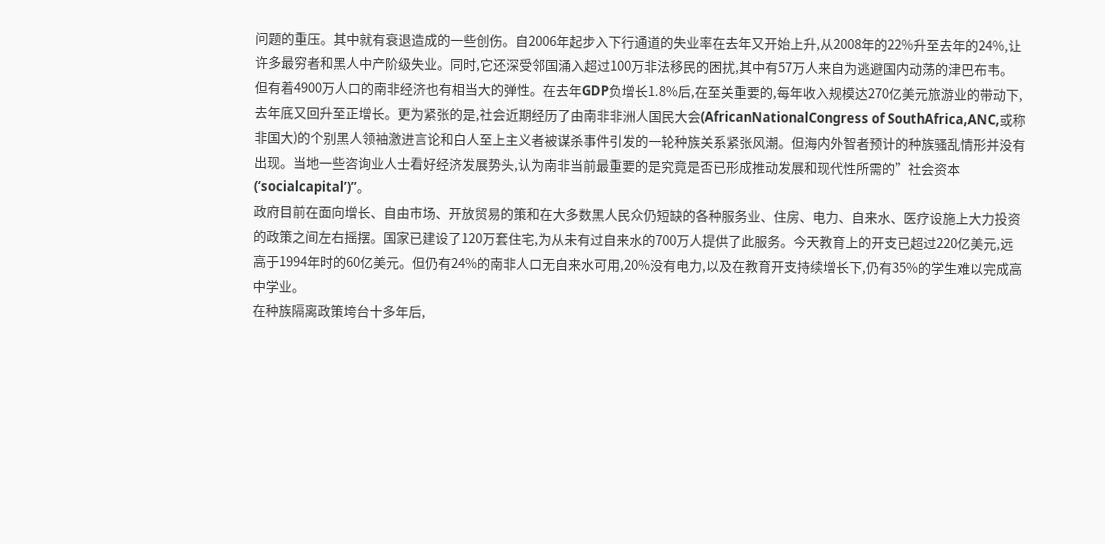问题的重压。其中就有衰退造成的一些创伤。自2006年起步入下行通道的失业率在去年又开始上升,从2008年的22%升至去年的24%,让许多最穷者和黑人中产阶级失业。同时,它还深受邻国涌入超过100万非法移民的困扰,其中有57万人来自为逃避国内动荡的津巴布韦。
但有着4900万人口的南非经济也有相当大的弹性。在去年GDP负增长1.8%后,在至关重要的,每年收入规模达270亿美元旅游业的带动下,去年底又回升至正增长。更为紧张的是,社会近期经历了由南非非洲人国民大会(AfricanNationalCongress of SouthAfrica,ANC,或称非国大)的个别黑人领袖激进言论和白人至上主义者被谋杀事件引发的一轮种族关系紧张风潮。但海内外智者预计的种族骚乱情形并没有出现。当地一些咨询业人士看好经济发展势头,认为南非当前最重要的是究竟是否已形成推动发展和现代性所需的”社会资本(‘socialcapital’)”。
政府目前在面向增长、自由市场、开放贸易的策和在大多数黑人民众仍短缺的各种服务业、住房、电力、自来水、医疗设施上大力投资的政策之间左右摇摆。国家已建设了120万套住宅,为从未有过自来水的700万人提供了此服务。今天教育上的开支已超过220亿美元,远高于1994年时的60亿美元。但仍有24%的南非人口无自来水可用,20%没有电力,以及在教育开支持续增长下,仍有35%的学生难以完成高中学业。
在种族隔离政策垮台十多年后,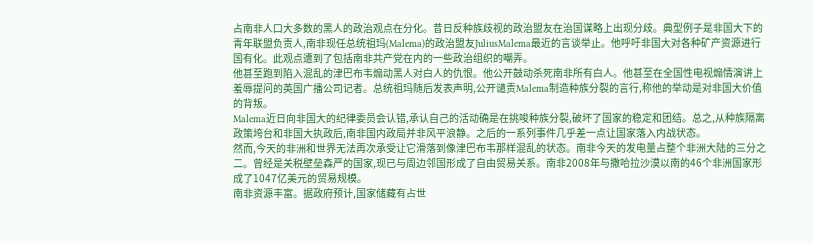占南非人口大多数的黑人的政治观点在分化。昔日反种族歧视的政治盟友在治国谋略上出现分歧。典型例子是非国大下的青年联盟负责人,南非现任总统祖玛(Malema)的政治盟友JuliusMalema最近的言谈举止。他呼吁非国大对各种矿产资源进行国有化。此观点遭到了包括南非共产党在内的一些政治组织的嘲弄。
他甚至跑到陷入混乱的津巴布韦煽动黑人对白人的仇恨。他公开鼓动杀死南非所有白人。他甚至在全国性电视煽情演讲上羞辱提问的英国广播公司记者。总统祖玛随后发表声明,公开谴责Malema制造种族分裂的言行,称他的举动是对非国大价值的背叛。
Malema近日向非国大的纪律委员会认错,承认自己的活动确是在挑唆种族分裂,破坏了国家的稳定和团结。总之,从种族隔离政策垮台和非国大执政后,南非国内政局并非风平浪静。之后的一系列事件几乎差一点让国家落入内战状态。
然而,今天的非洲和世界无法再次承受让它滑落到像津巴布韦那样混乱的状态。南非今天的发电量占整个非洲大陆的三分之二。曾经是关税壁垒森严的国家,现已与周边邻国形成了自由贸易关系。南非2008年与撒哈拉沙漠以南的46个非洲国家形成了1047亿美元的贸易规模。
南非资源丰富。据政府预计,国家储藏有占世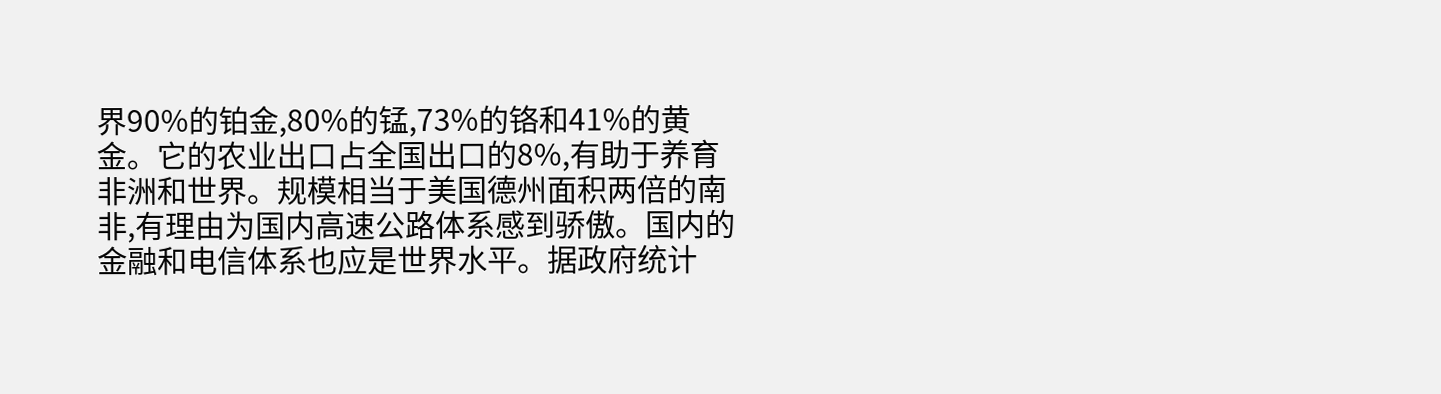界90%的铂金,80%的锰,73%的铬和41%的黄金。它的农业出口占全国出口的8%,有助于养育非洲和世界。规模相当于美国德州面积两倍的南非,有理由为国内高速公路体系感到骄傲。国内的金融和电信体系也应是世界水平。据政府统计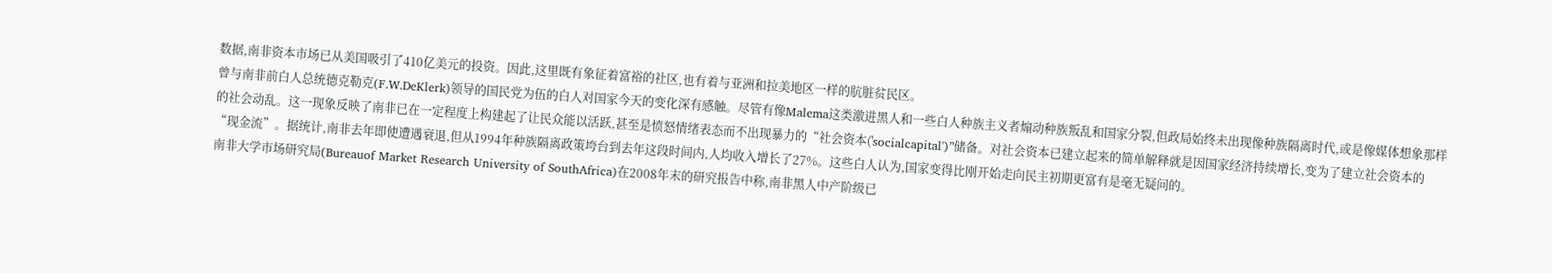数据,南非资本市场已从美国吸引了410亿美元的投资。因此,这里既有象征着富裕的社区,也有着与亚洲和拉美地区一样的肮脏贫民区。
曾与南非前白人总统德克勒克(F.W.DeKlerk)领导的国民党为伍的白人对国家今天的变化深有感触。尽管有像Malema这类激进黑人和一些白人种族主义者煽动种族叛乱和国家分裂,但政局始终未出现像种族隔离时代,或是像媒体想象那样的社会动乱。这一现象反映了南非已在一定程度上构建起了让民众能以活跃,甚至是愤怒情绪表态而不出现暴力的“社会资本('socialcapital')”储备。对社会资本已建立起来的简单解释就是因国家经济持续增长,变为了建立社会资本的“现金流”。据统计,南非去年即使遭遇衰退,但从1994年种族隔离政策垮台到去年这段时间内,人均收入增长了27%。这些白人认为,国家变得比刚开始走向民主初期更富有是毫无疑问的。
南非大学市场研究局(Bureauof Market Research University of SouthAfrica)在2008年末的研究报告中称,南非黑人中产阶级已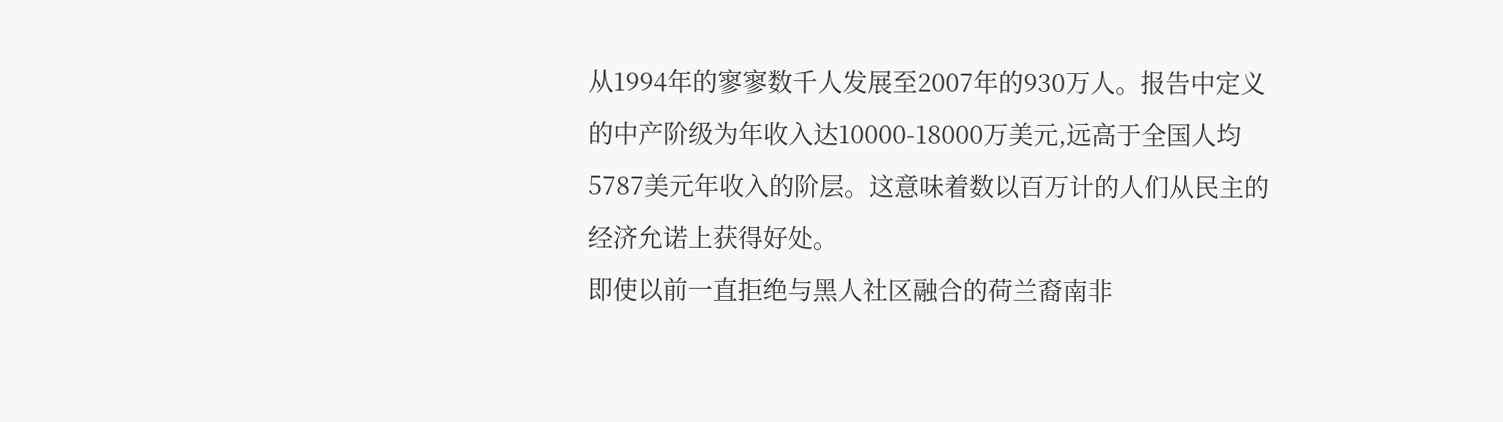从1994年的寥寥数千人发展至2007年的930万人。报告中定义的中产阶级为年收入达10000-18000万美元,远高于全国人均5787美元年收入的阶层。这意味着数以百万计的人们从民主的经济允诺上获得好处。
即使以前一直拒绝与黑人社区融合的荷兰裔南非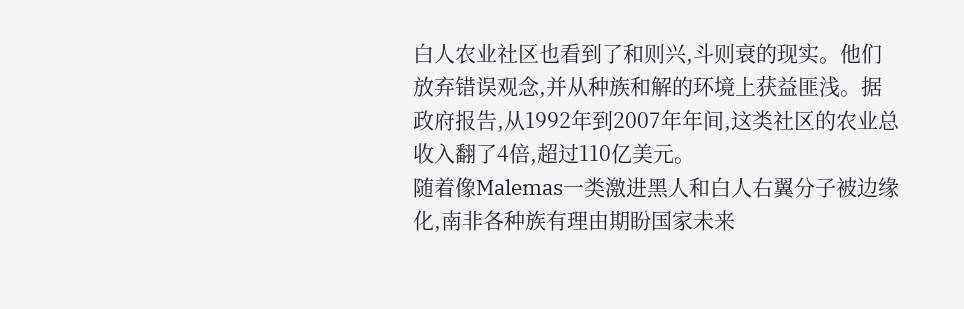白人农业社区也看到了和则兴,斗则衰的现实。他们放弃错误观念,并从种族和解的环境上获益匪浅。据政府报告,从1992年到2007年年间,这类社区的农业总收入翻了4倍,超过110亿美元。
随着像Malemas一类激进黑人和白人右翼分子被边缘化,南非各种族有理由期盼国家未来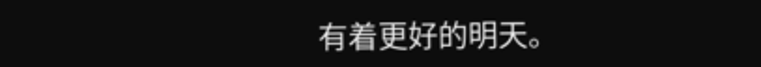有着更好的明天。